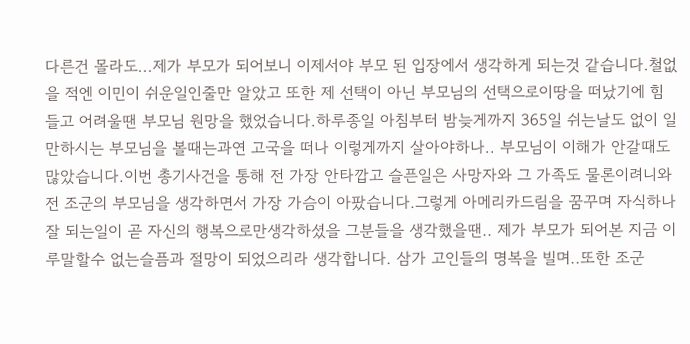다른건 몰라도...제가 부모가 되어보니 이제서야 부모 된 입장에서 생각하게 되는것 같습니다.철없을 적엔 이민이 쉬운일인줄만 알았고 또한 제 선택이 아닌 부모님의 선택으로이땅을 떠났기에 힘들고 어려울땐 부모님 원망을 했었습니다.하루종일 아침부터 밤늦게까지 365일 쉬는날도 없이 일만하시는 부모님을 볼때는과연 고국을 떠나 이렇게까지 살아야하나.. 부모님이 이해가 안갈때도 많았습니다.이번 총기사건을 통해 전 가장 안타깝고 슬픈일은 사망자와 그 가족도 물론이려니와전 조군의 부모님을 생각하면서 가장 가슴이 아팠습니다.그렇게 아메리카드림을 꿈꾸며 자식하나 잘 되는일이 곧 자신의 행복으로만생각하셨을 그분들을 생각했을땐.. 제가 부모가 되어본 지금 이루말할수 없는슬픔과 절망이 되었으리라 생각합니다. 삼가 고인들의 명복을 빌며..또한 조군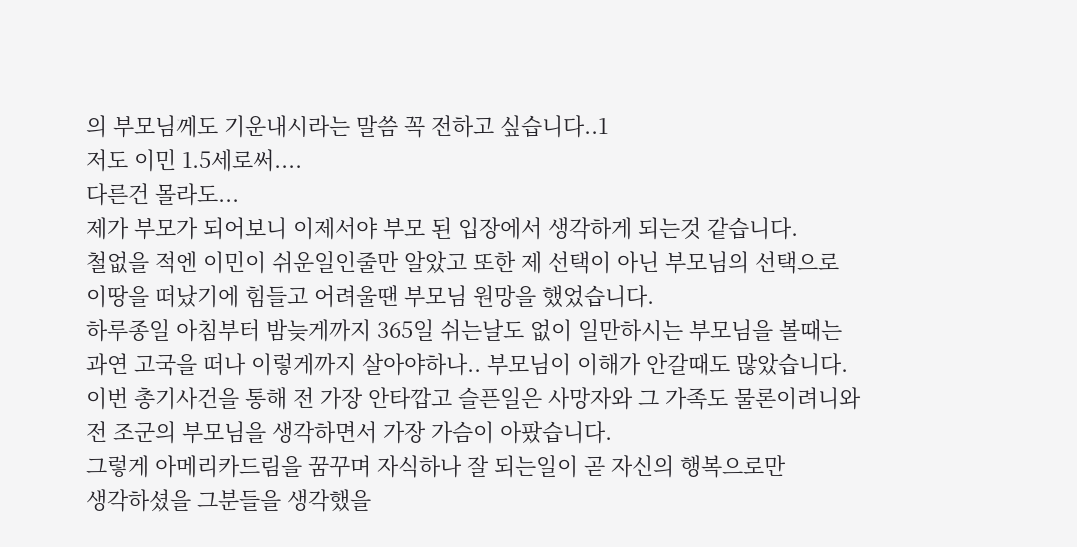의 부모님께도 기운내시라는 말씀 꼭 전하고 싶습니다..1
저도 이민 1.5세로써....
다른건 몰라도...
제가 부모가 되어보니 이제서야 부모 된 입장에서 생각하게 되는것 같습니다.
철없을 적엔 이민이 쉬운일인줄만 알았고 또한 제 선택이 아닌 부모님의 선택으로
이땅을 떠났기에 힘들고 어려울땐 부모님 원망을 했었습니다.
하루종일 아침부터 밤늦게까지 365일 쉬는날도 없이 일만하시는 부모님을 볼때는
과연 고국을 떠나 이렇게까지 살아야하나.. 부모님이 이해가 안갈때도 많았습니다.
이번 총기사건을 통해 전 가장 안타깝고 슬픈일은 사망자와 그 가족도 물론이려니와
전 조군의 부모님을 생각하면서 가장 가슴이 아팠습니다.
그렇게 아메리카드림을 꿈꾸며 자식하나 잘 되는일이 곧 자신의 행복으로만
생각하셨을 그분들을 생각했을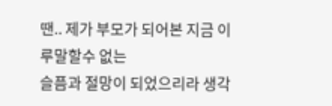땐.. 제가 부모가 되어본 지금 이루말할수 없는
슬픔과 절망이 되었으리라 생각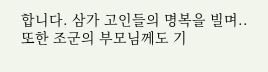합니다. 삼가 고인들의 명복을 빌며..
또한 조군의 부모님께도 기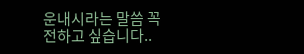운내시라는 말씀 꼭 전하고 싶습니다..